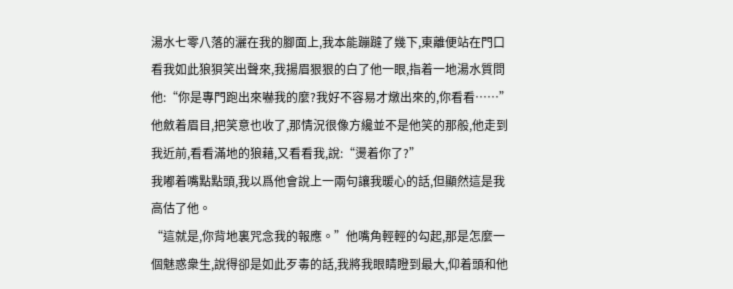湯水七零八落的灑在我的腳面上,我本能蹦躂了幾下,東離便站在門口看我如此狼狽笑出聲來,我揚眉狠狠的白了他一眼,指着一地湯水質問他:“你是專門跑出來嚇我的麼?我好不容易才燉出來的,你看看……”
他斂着眉目,把笑意也收了,那情況很像方纔並不是他笑的那般,他走到我近前,看看滿地的狼藉,又看看我,說:“燙着你了?”
我嘟着嘴點點頭,我以爲他會說上一兩句讓我暖心的話,但顯然這是我高估了他。
“這就是,你背地裏咒念我的報應。”他嘴角輕輕的勾起,那是怎麼一個魅惑衆生,說得卻是如此歹毒的話,我將我眼睛瞪到最大,仰着頭和他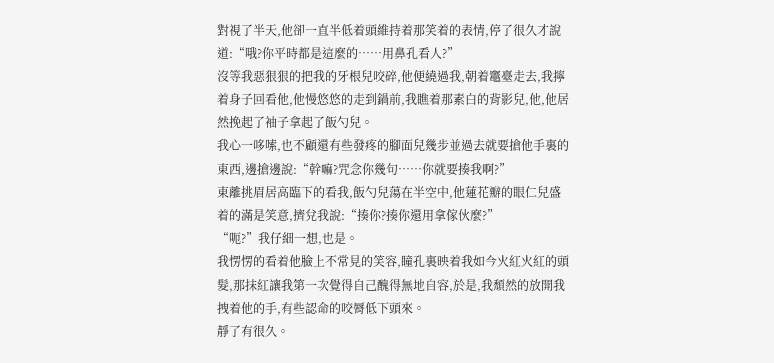對視了半天,他卻一直半低着頭維持着那笑着的表情,停了很久才說道:“哦?你平時都是這麼的……用鼻孔看人?”
沒等我惡狠狠的把我的牙根兒咬碎,他便繞過我,朝着竈臺走去,我擰着身子回看他,他慢悠悠的走到鍋前,我瞧着那素白的背影兒,他,他居然挽起了袖子拿起了飯勺兒。
我心一哆嗦,也不顧還有些發疼的腳面兒幾步並過去就要搶他手裏的東西,邊搶邊說:“幹嘛?咒念你幾句……你就要揍我啊?”
東離挑眉居高臨下的看我,飯勺兒蕩在半空中,他蓮花瓣的眼仁兒盛着的滿是笑意,擠兌我說:“揍你?揍你還用拿傢伙麼?”
“呃?”我仔細一想,也是。
我愣愣的看着他臉上不常見的笑容,瞳孔裏映着我如今火紅火紅的頭髮,那抹紅讓我第一次覺得自己醜得無地自容,於是,我頹然的放開我拽着他的手,有些認命的咬脣低下頭來。
靜了有很久。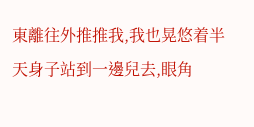東離往外推推我,我也晃悠着半天身子站到一邊兒去,眼角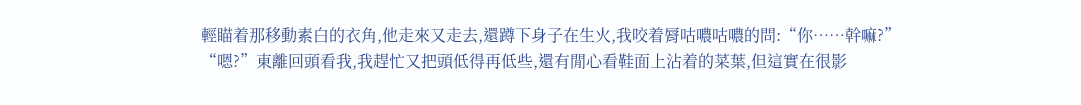輕瞄着那移動素白的衣角,他走來又走去,還蹲下身子在生火,我咬着脣咕噥咕噥的問:“你……幹嘛?”
“嗯?”東離回頭看我,我趕忙又把頭低得再低些,還有閒心看鞋面上沾着的菜葉,但這實在很影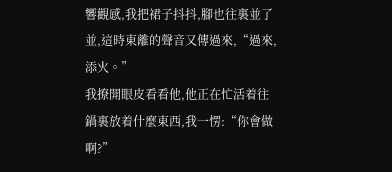響觀感,我把裙子抖抖,腳也往裏並了並,這時東離的聲音又傳過來,“過來,添火。”
我撩開眼皮看看他,他正在忙活着往鍋裏放着什麼東西,我一愣:“你會做啊?”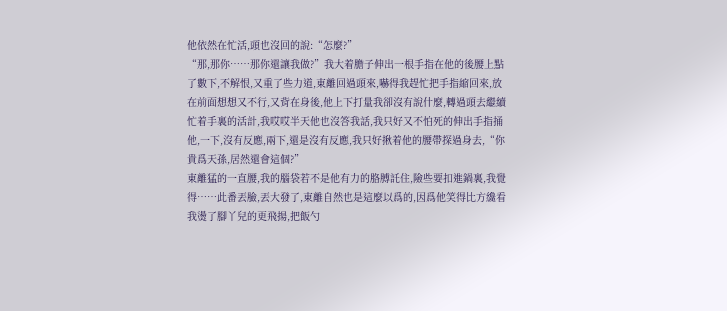他依然在忙活,頭也沒回的說:“怎麼?”
“那,那你……那你還讓我做?”我大着膽子伸出一根手指在他的後腰上點了數下,不解恨,又重了些力道,東離回過頭來,嚇得我趕忙把手指縮回來,放在前面想想又不行,又背在身後,他上下打量我卻沒有說什麼,轉過頭去繼續忙着手裏的活計,我哎哎半天他也沒答我話,我只好又不怕死的伸出手指捅他,一下,沒有反應,兩下,還是沒有反應,我只好揪着他的腰帶探過身去,“你貴爲天孫,居然還會這個?”
東離猛的一直腰,我的腦袋若不是他有力的胳膊託住,險些要扣進鍋裏,我覺得……此番丟臉,丟大發了,東離自然也是這麼以爲的,因爲他笑得比方纔看我燙了腳丫兒的更飛揚,把飯勺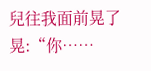兒往我面前晃了晃:“你……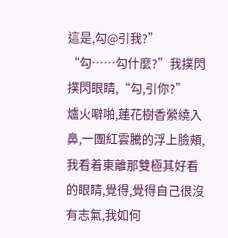這是,勾@引我?”
“勾……勾什麼?”我撲閃撲閃眼睛,“勾,引你?”
爐火噼啪,蓮花樹香縈繞入鼻,一團紅雲騰的浮上臉頰,我看着東離那雙極其好看的眼睛,覺得,覺得自己很沒有志氣,我如何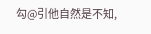勾@引他自然是不知,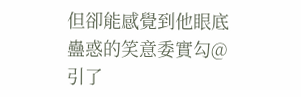但卻能感覺到他眼底蠱惑的笑意委實勾@引了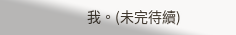我。(未完待續)